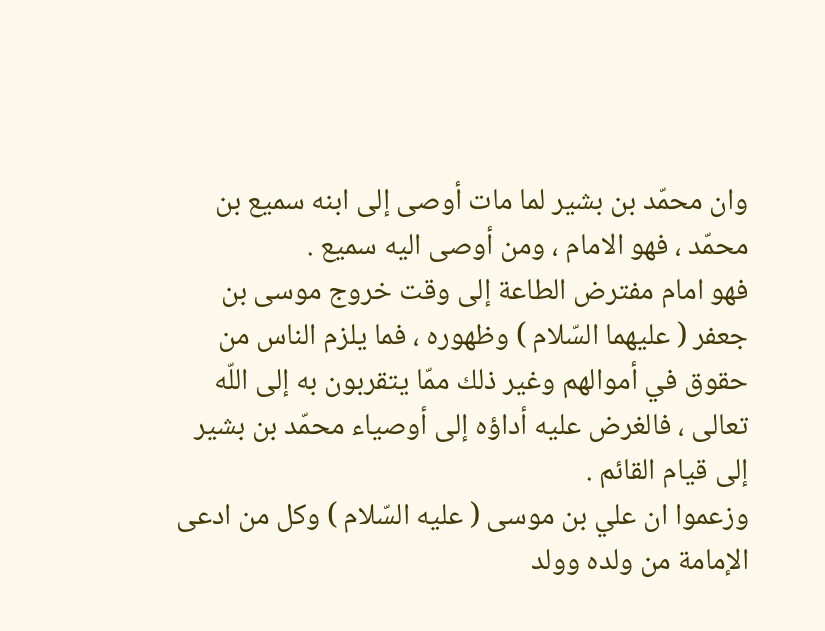وان محمّد بن بشير لما مات أوصى إلى ابنه سميع بن محمّد ، فهو الامام ، ومن أوصى اليه سميع .
فهو امام مفترض الطاعة إلى وقت خروج موسى بن جعفر ( عليهما السّلام ) وظهوره ، فما يلزم الناس من حقوق في أموالهم وغير ذلك ممّا يتقربون به إلى اللّه تعالى ، فالغرض عليه أداؤه إلى أوصياء محمّد بن بشير إلى قيام القائم .
وزعموا ان علي بن موسى ( عليه السّلام ) وكل من ادعى الإمامة من ولده وولد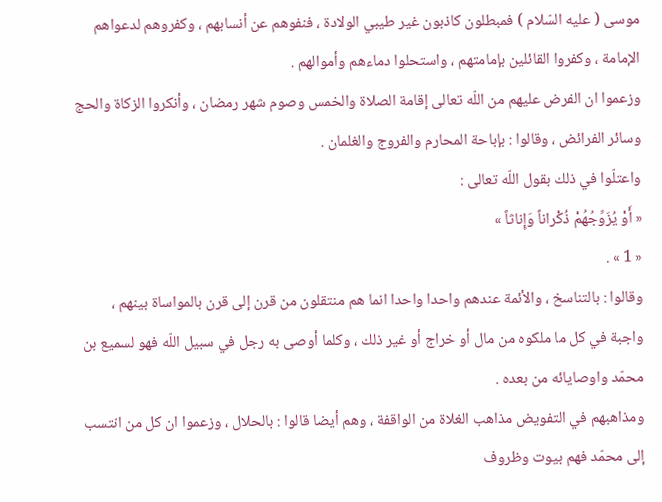موسى ( عليه السّلام ) فمبطلون كاذبون غير طيبي الولادة ، فنفوهم عن أنسابهم ، وكفروهم لدعواهم الإمامة ، وكفروا القائلين بإمامتهم ، واستحلوا دماءهم وأموالهم .
وزعموا ان الفرض عليهم من اللّه تعالى إقامة الصلاة والخمس وصوم شهر رمضان ، وأنكروا الزكاة والحج وسائر الفرائض ، وقالوا : بإباحة المحارم والفروج والغلمان .
واعتلّوا في ذلك بقول اللّه تعالى :
« أَوْ يُزَوِّجُهُمْ ذُكْراناً وَإِناثاً »
« 1 » .
وقالوا : بالتناسخ ، والأئمة عندهم واحدا واحدا انما هم منتقلون من قرن إلى قرن بالمواساة بينهم ، واجبة في كل ما ملكوه من مال أو خراج أو غير ذلك ، وكلما أوصى به رجل في سبيل اللّه فهو لسميع بن محمّد واوصايائه من بعده .
ومذاهبهم في التفويض مذاهب الغلاة من الواقفة ، وهم أيضا قالوا : بالحلال ، وزعموا ان كل من انتسب إلى محمّد فهم بيوت وظروف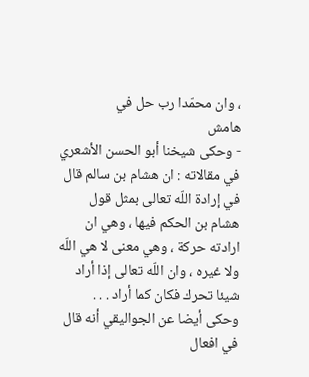، وان محمّدا رب حل في
هامش
- وحكى شيخنا أبو الحسن الأشعري في مقالاته : ان هشام بن سالم قال في إرادة اللّه تعالى بمثل قول هشام بن الحكم فيها ، وهي ان ارادته حركة ، وهي معنى لا هي اللّه ولا غيره ، وان اللّه تعالى إذا أراد شيئا تحرك فكان كما أراد . . .
وحكى أيضا عن الجواليقي أنه قال في افعال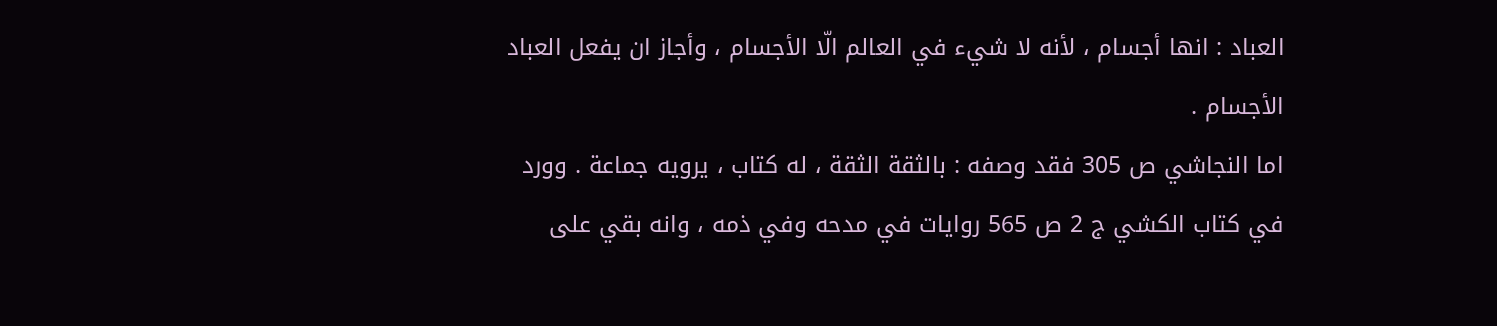العباد : انها أجسام ، لأنه لا شيء في العالم الّا الأجسام ، وأجاز ان يفعل العباد الأجسام .
اما النجاشي ص 305 فقد وصفه : بالثقة الثقة ، له كتاب ، يرويه جماعة . وورد في كتاب الكشي ج 2 ص 565 روايات في مدحه وفي ذمه ، وانه بقي على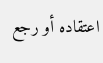اعتقاده أو رجع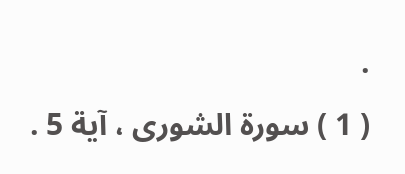.
( 1 ) سورة الشورى ، آية 5 .